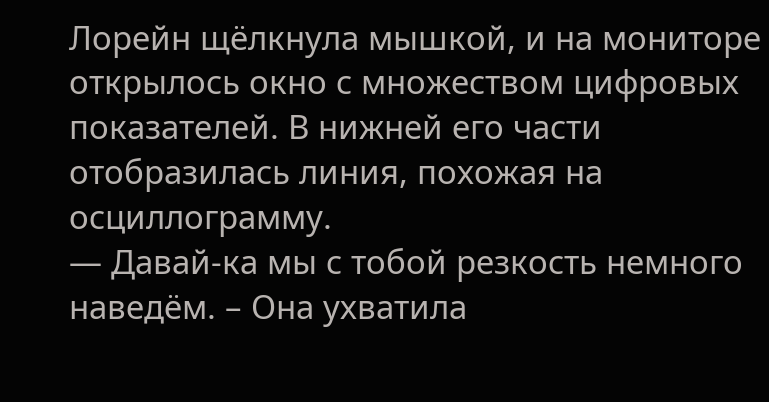Лорейн щёлкнула мышкой, и на мониторе открылось окно с множеством цифровых показателей. В нижней его части отобразилась линия, похожая на осциллограмму.
— Давай-ка мы с тобой резкость немного наведём. – Она ухватила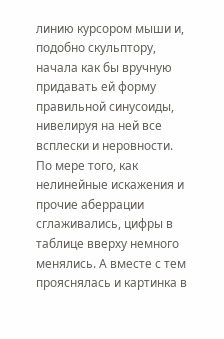линию курсором мыши и, подобно скульптору, начала как бы вручную придавать ей форму правильной синусоиды, нивелируя на ней все всплески и неровности.
По мере того, как нелинейные искажения и прочие аберрации сглаживались, цифры в таблице вверху немного менялись. А вместе с тем прояснялась и картинка в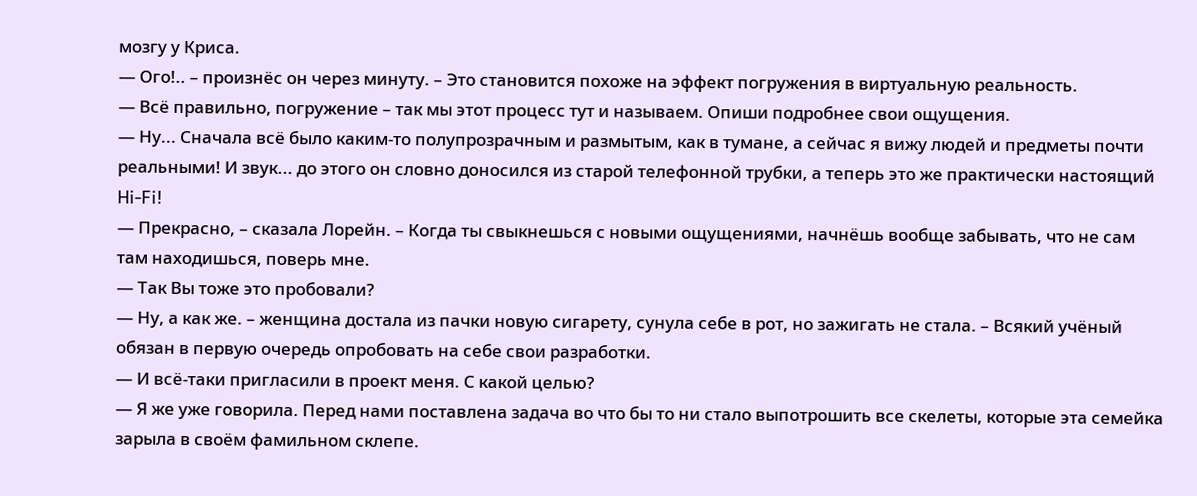мозгу у Криса.
— Ого!.. – произнёс он через минуту. – Это становится похоже на эффект погружения в виртуальную реальность.
— Всё правильно, погружение – так мы этот процесс тут и называем. Опиши подробнее свои ощущения.
— Ну... Сначала всё было каким-то полупрозрачным и размытым, как в тумане, а сейчас я вижу людей и предметы почти реальными! И звук... до этого он словно доносился из старой телефонной трубки, а теперь это же практически настоящий Hi-Fi!
— Прекрасно, – сказала Лорейн. – Когда ты свыкнешься с новыми ощущениями, начнёшь вообще забывать, что не сам там находишься, поверь мне.
— Так Вы тоже это пробовали?
— Ну, а как же. – женщина достала из пачки новую сигарету, сунула себе в рот, но зажигать не стала. – Всякий учёный обязан в первую очередь опробовать на себе свои разработки.
— И всё-таки пригласили в проект меня. С какой целью?
— Я же уже говорила. Перед нами поставлена задача во что бы то ни стало выпотрошить все скелеты, которые эта семейка зарыла в своём фамильном склепе.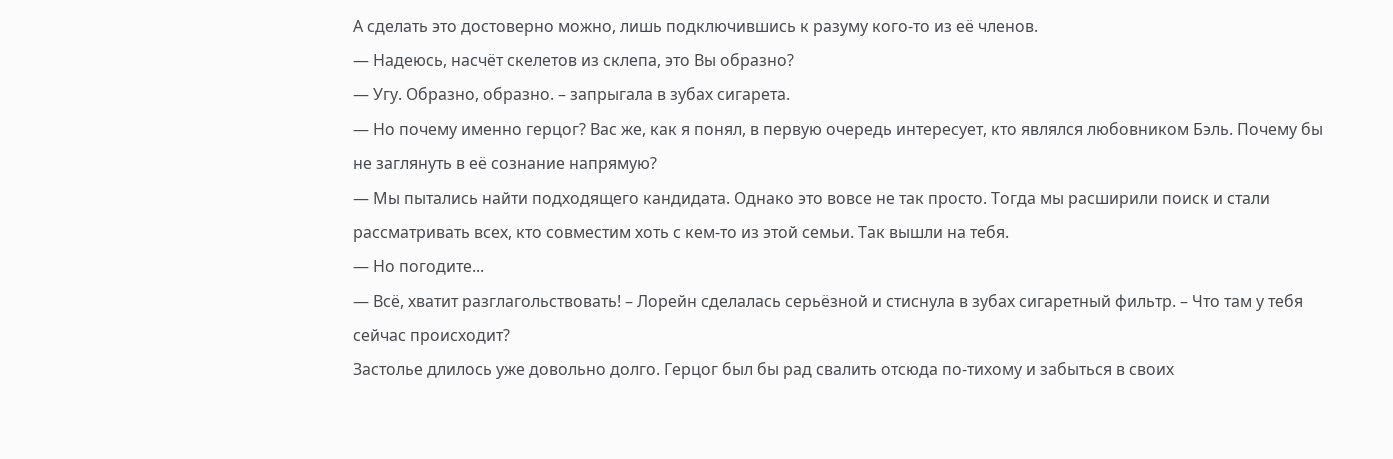А сделать это достоверно можно, лишь подключившись к разуму кого-то из её членов.
— Надеюсь, насчёт скелетов из склепа, это Вы образно?
— Угу. Образно, образно. – запрыгала в зубах сигарета.
— Но почему именно герцог? Вас же, как я понял, в первую очередь интересует, кто являлся любовником Бэль. Почему бы не заглянуть в её сознание напрямую?
— Мы пытались найти подходящего кандидата. Однако это вовсе не так просто. Тогда мы расширили поиск и стали рассматривать всех, кто совместим хоть с кем-то из этой семьи. Так вышли на тебя.
— Но погодите...
— Всё, хватит разглагольствовать! – Лорейн сделалась серьёзной и стиснула в зубах сигаретный фильтр. – Что там у тебя сейчас происходит?
Застолье длилось уже довольно долго. Герцог был бы рад свалить отсюда по-тихому и забыться в своих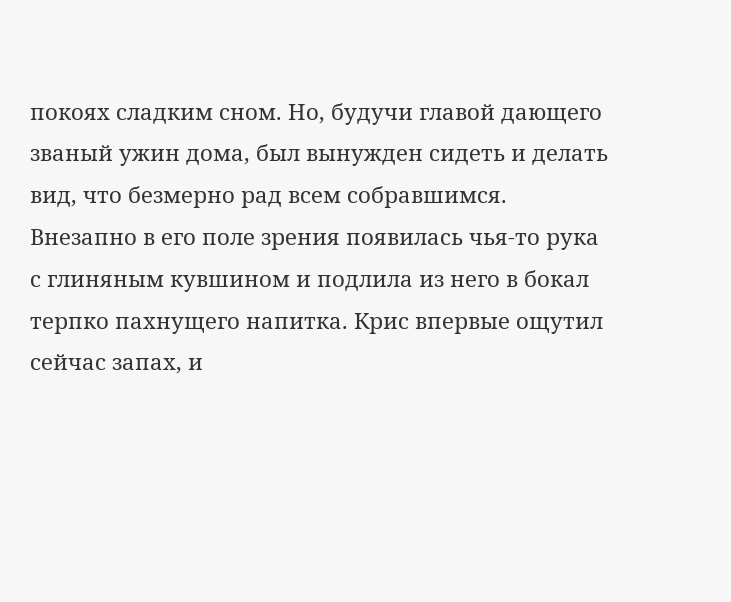покоях сладким сном. Но, будучи главой дающего званый ужин дома, был вынужден сидеть и делать вид, что безмерно рад всем собравшимся.
Внезапно в его поле зрения появилась чья-то рука с глиняным кувшином и подлила из него в бокал терпко пахнущего напитка. Крис впервые ощутил сейчас запах, и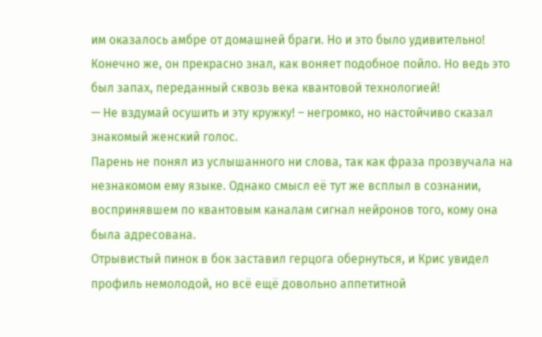им оказалось амбре от домашней браги. Но и это было удивительно! Конечно же, он прекрасно знал, как воняет подобное пойло. Но ведь это был запах, переданный сквозь века квантовой технологией!
— Не вздумай осушить и эту кружку! – негромко, но настойчиво сказал знакомый женский голос.
Парень не понял из услышанного ни слова, так как фраза прозвучала на незнакомом ему языке. Однако смысл её тут же всплыл в сознании, воспринявшем по квантовым каналам сигнал нейронов того, кому она была адресована.
Отрывистый пинок в бок заставил герцога обернуться, и Крис увидел профиль немолодой, но всё ещё довольно аппетитной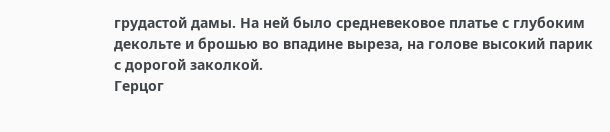грудастой дамы. На ней было средневековое платье с глубоким декольте и брошью во впадине выреза, на голове высокий парик с дорогой заколкой.
Герцог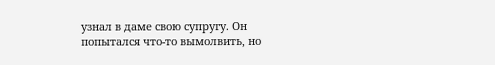узнал в даме свою супругу. Он попытался что-то вымолвить, но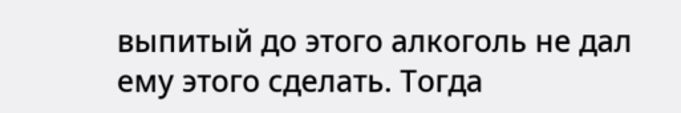выпитый до этого алкоголь не дал ему этого сделать. Тогда